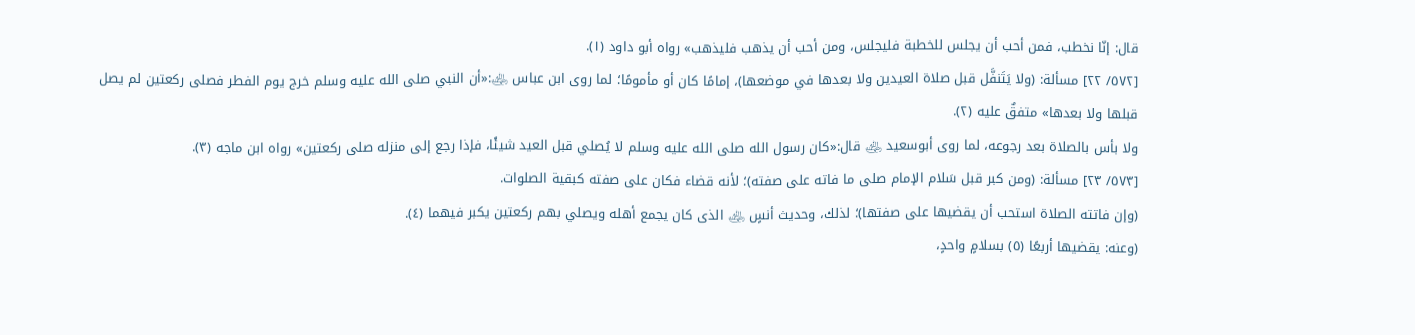قال: إنّا نخطب، فمن أحب أن يجلس للخطبة فليجلس، ومن أحب أن يذهب فليذهب» رواه أبو داود (١).
[٥٧٢/ ٢٢] مسألة: (ولا يَتَنفَّل قبل صلاة العيدين ولا بعدها في موضعها)، إمامًا كان أو مأمومًا؛ لما روى ابن عباس ﵁:«أن النبي صلى الله عليه وسلم خرج يوم الفطر فصلى ركعتين لم يصل قبلها ولا بعدها» متفقٌ عليه (٢).
ولا بأس بالصلاة بعد رجوعه، لما روى أبوسعيد ﵁ قال:«كان رسول الله صلى الله عليه وسلم لا يُصلي قبل العيد شيئًا، فإذا رجع إلى منزله صلى ركعتين» رواه ابن ماجه (٣).
[٥٧٣/ ٢٣] مسألة: (ومن كبر قبل سَلام الإمام صلى ما فاته على صفته)؛ لأنه قضاء فكان على صفته كبقية الصلوات.
(وإن فاتته الصلاة استحب أن يقضيها على صفتها)؛ لذلك، وحديث أنسٍ ﵁ الذى كان يجمع أهله ويصلي بهم ركعتين يكبر فيهما (٤).
(وعنه: يقضيها أربعًا (٥) بسلامٍ واحدٍ،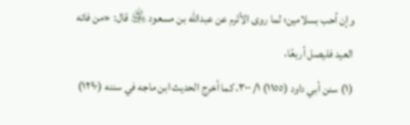وإن أحب بسلامين؛ لما روى الأثرم عن عبدالله بن مسعود ﵁ قال: «من فاته العيد فليصل أربعًا،
(١) سنن أبي داود (١١٥٥) ١/ ٣٠٠، كما أخرج الحديث ابن ماجه في سننه (١٢٩٠)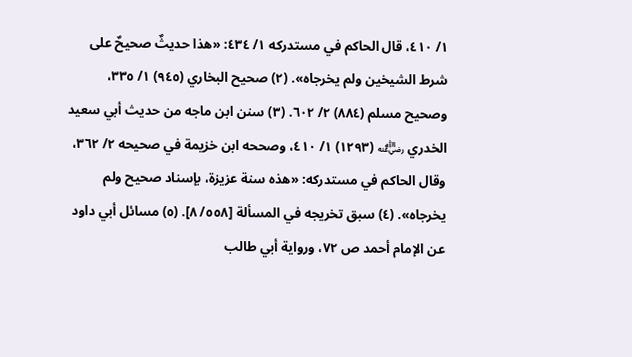١/ ٤١٠، قال الحاكم في مستدركه ١/ ٤٣٤: «هذا حديثٌ صحيحٌ على شرط الشيخين ولم يخرجاه». (٢) صحيح البخاري (٩٤٥) ١/ ٣٣٥، وصحيح مسلم (٨٨٤) ٢/ ٦٠٢. (٣) سنن ابن ماجه من حديث أبي سعيد الخدري ﵁ (١٢٩٣) ١/ ٤١٠، وصححه ابن خزيمة في صحيحه ٢/ ٣٦٢، وقال الحاكم في مستدركه: «هذه سنة عزيزة، بإسناد صحيح ولم يخرجاه». (٤) سبق تخريجه في المسألة [٥٥٨/ ٨]. (٥) مسائل أبي داود عن الإمام أحمد ص ٧٢، ورواية أبي طالب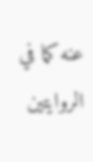عنه كما في الروايتين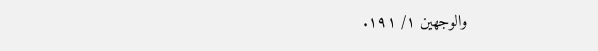والوجهين ١/ ١٩١.